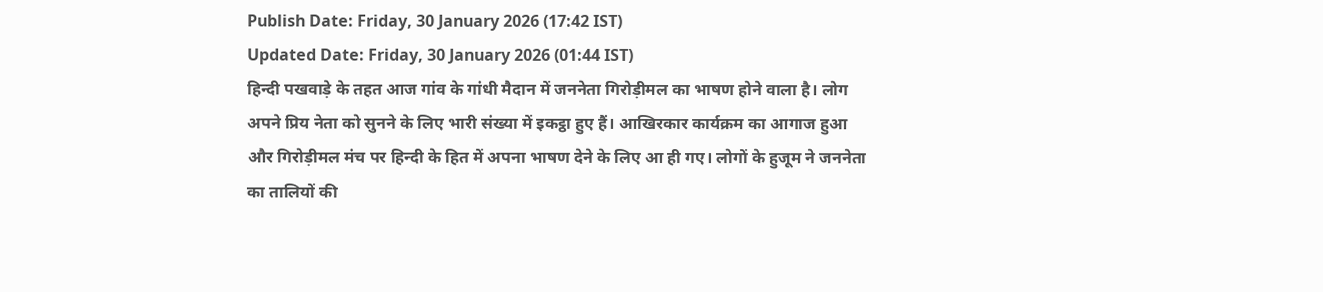Publish Date: Friday, 30 January 2026 (17:42 IST)
Updated Date: Friday, 30 January 2026 (01:44 IST)
हिन्दी पखवाड़े के तहत आज गांव के गांधी मैदान में जननेता गिरोड़ीमल का भाषण होने वाला है। लोग अपने प्रिय नेता को सुनने के लिए भारी संख्या में इकट्ठा हुए हैं। आखिरकार कार्यक्रम का आगाज हुआ और गिरोड़ीमल मंच पर हिन्दी के हित में अपना भाषण देने के लिए आ ही गए। लोगों के हुजूम ने जननेता का तालियों की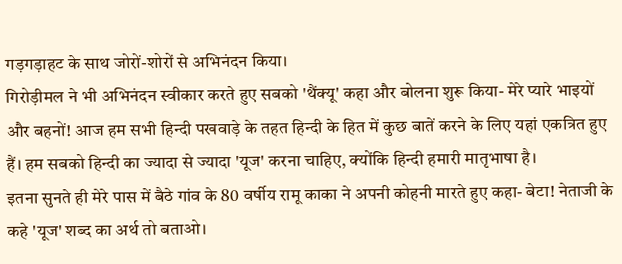गड़गड़ाहट के साथ जोरों-शोरों से अभिनंदन किया।
गिरोड़ीमल ने भी अभिनंदन स्वीकार करते हुए सबको 'थैंक्यू' कहा और बोलना शुरू किया- मेरे प्यारे भाइयों और बहनों! आज हम सभी हिन्दी पखवाड़े के तहत हिन्दी के हित में कुछ बातें करने के लिए यहां एकत्रित हुए हैं। हम सबको हिन्दी का ज्यादा से ज्यादा 'यूज' करना चाहिए, क्योंकि हिन्दी हमारी मातृभाषा है।
इतना सुनते ही मेरे पास में बैठे गांव के 80 वर्षीय रामू काका ने अपनी कोहनी मारते हुए कहा- बेटा! नेताजी के कहे 'यूज' शब्द का अर्थ तो बताओ।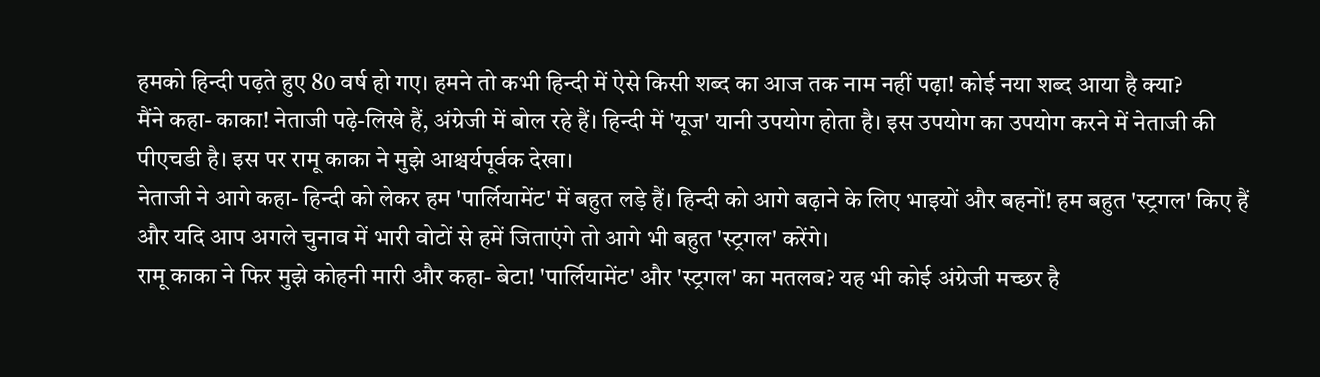हमको हिन्दी पढ़ते हुए 80 वर्ष हो गए। हमने तो कभी हिन्दी में ऐसे किसी शब्द का आज तक नाम नहीं पढ़ा! कोई नया शब्द आया है क्या?
मैंने कहा- काका! नेताजी पढ़े-लिखे हैं, अंग्रेजी में बोल रहे हैं। हिन्दी में 'यूज' यानी उपयोग होता है। इस उपयोग का उपयोग करने में नेताजी की पीएचडी है। इस पर रामू काका ने मुझे आश्चर्यपूर्वक देखा।
नेताजी ने आगे कहा- हिन्दी को लेकर हम 'पार्लियामेंट' में बहुत लड़े हैं। हिन्दी को आगे बढ़ाने के लिए भाइयों और बहनों! हम बहुत 'स्ट्रगल' किए हैं और यदि आप अगले चुनाव में भारी वोटों से हमें जिताएंगे तो आगे भी बहुत 'स्ट्रगल' करेंगे।
रामू काका ने फिर मुझे कोहनी मारी और कहा- बेटा! 'पार्लियामेंट' और 'स्ट्रगल' का मतलब? यह भी कोई अंग्रेजी मच्छर है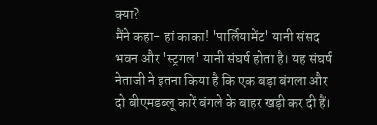क्या?
मैंने कहा- हां काका! 'पार्लियामेंट' यानी संसद भवन और 'स्ट्रगल' यानी संघर्ष होता है। यह संघर्ष नेताजी ने इतना किया है कि एक बड़ा बंगला और दो बीएमडब्लू कारें बंगले के बाहर खड़ी कर दी हैं।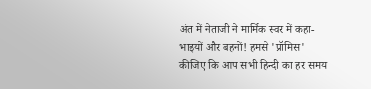अंत में नेताजी ने मार्मिक स्वर में कहा- भाइयों और बहनों! हमसे 'प्रॉमिस' कीजिए कि आप सभी हिन्दी का हर समय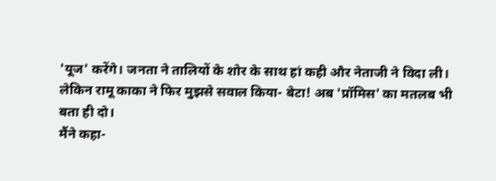'यूज' करेंगे। जनता ने तालियों के शोर के साथ हां कही और नेताजी ने विदा ली।
लेकिन रामू काका ने फिर मुझसे सवाल किया- बेटा! अब 'प्रॉमिस' का मतलब भी बता ही दो।
मैंने कहा-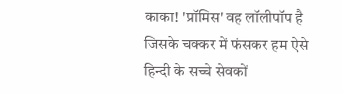काका! 'प्रॉमिस' वह लॉलीपॉप है जिसके चक्कर में फंसकर हम ऐसे हिन्दी के सच्चे सेवकों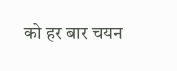को हर बार चयन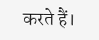करते हैं।